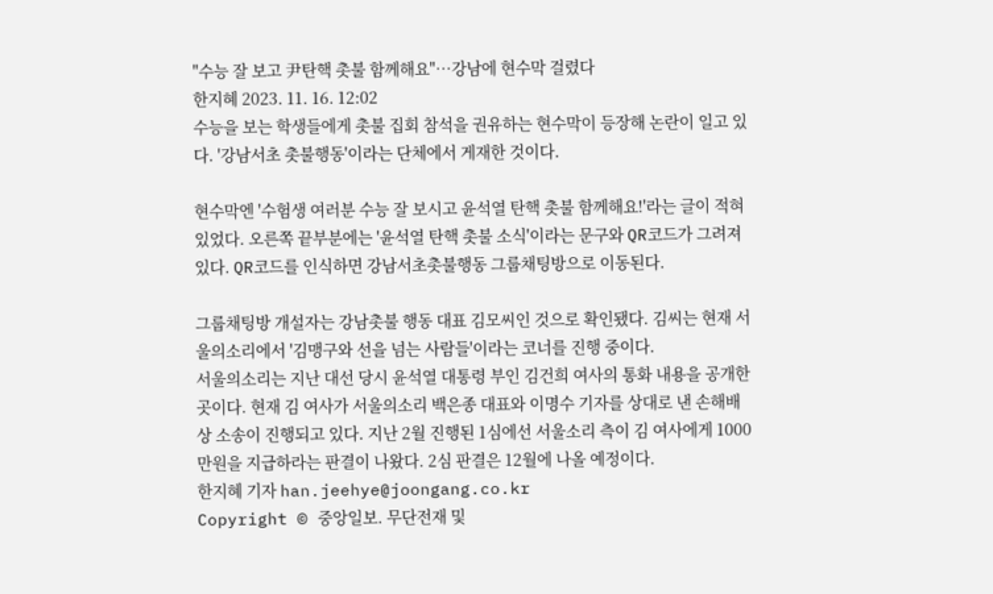"수능 잘 보고 尹탄핵 촛불 함께해요"…강남에 현수막 걸렸다
한지혜 2023. 11. 16. 12:02
수능을 보는 학생들에게 촛불 집회 참석을 권유하는 현수막이 등장해 논란이 일고 있다. '강남서초 촛불행동'이라는 단체에서 게재한 것이다.

현수막엔 '수험생 여러분 수능 잘 보시고 윤석열 탄핵 촛불 함께해요!'라는 글이 적혀있었다. 오른쪽 끝부분에는 '윤석열 탄핵 촛불 소식'이라는 문구와 QR코드가 그려져 있다. QR코드를 인식하면 강남서초촛불행동 그룹채팅방으로 이동된다.

그룹채팅방 개설자는 강남촛불 행동 대표 김모씨인 것으로 확인됐다. 김씨는 현재 서울의소리에서 '김맹구와 선을 넘는 사람들'이라는 코너를 진행 중이다.
서울의소리는 지난 대선 당시 윤석열 대통령 부인 김건희 여사의 통화 내용을 공개한 곳이다. 현재 김 여사가 서울의소리 백은종 대표와 이명수 기자를 상대로 낸 손해배상 소송이 진행되고 있다. 지난 2월 진행된 1심에선 서울소리 측이 김 여사에게 1000만원을 지급하라는 판결이 나왔다. 2심 판결은 12월에 나올 예정이다.
한지혜 기자 han.jeehye@joongang.co.kr
Copyright © 중앙일보. 무단전재 및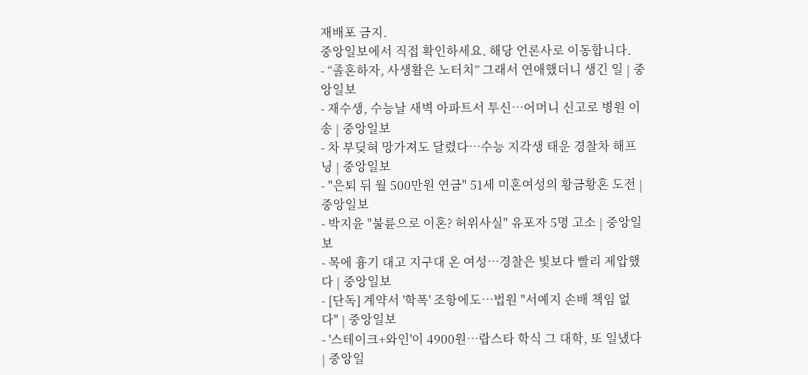재배포 금지.
중앙일보에서 직접 확인하세요. 해당 언론사로 이동합니다.
- “졸혼하자, 사생활은 노터치” 그래서 연애했더니 생긴 일 | 중앙일보
- 재수생, 수능날 새벽 아파트서 투신…어머니 신고로 병원 이송 | 중앙일보
- 차 부딪혀 망가져도 달렸다…수능 지각생 태운 경찰차 해프닝 | 중앙일보
- "은퇴 뒤 월 500만원 연금" 51세 미혼여성의 황금황혼 도전 | 중앙일보
- 박지윤 "불륜으로 이혼? 허위사실" 유포자 5명 고소 | 중앙일보
- 목에 흉기 대고 지구대 온 여성…경찰은 빛보다 빨리 제압했다 | 중앙일보
- [단독] 계약서 '학폭' 조항에도…법원 "서예지 손배 책임 없다" | 중앙일보
- '스테이크+와인'이 4900원…랍스타 학식 그 대학, 또 일냈다 | 중앙일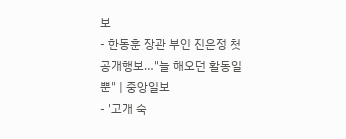보
- 한동훈 장관 부인 진은정 첫 공개행보…"늘 해오던 활동일 뿐" | 중앙일보
- '고개 숙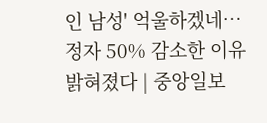인 남성' 억울하겠네…정자 50% 감소한 이유 밝혀졌다 | 중앙일보